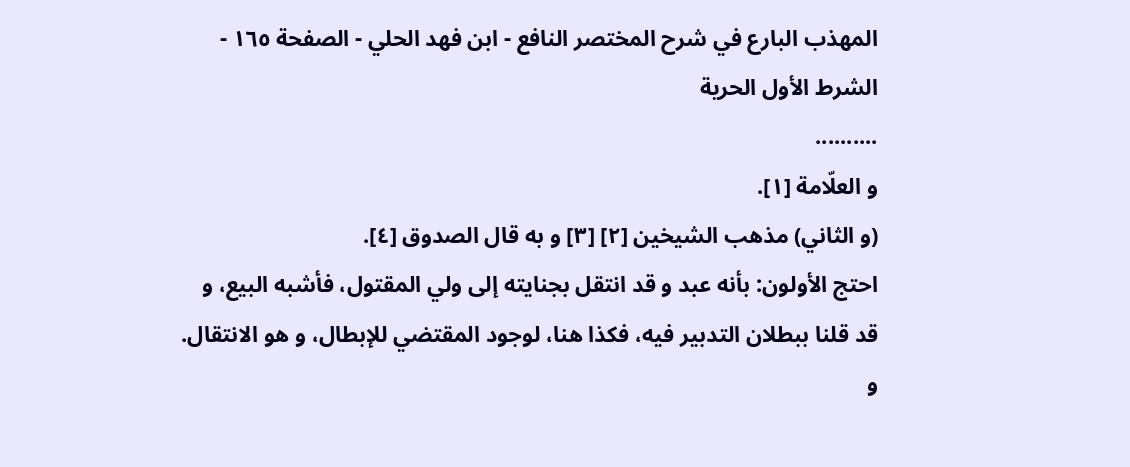المهذب البارع في شرح المختصر النافع - ابن فهد الحلي - الصفحة ١٦٥ - الشرط الأول الحرية
..........
و العلّامة [١].
(و الثاني) مذهب الشيخين [٢] [٣] و به قال الصدوق [٤].
احتج الأولون: بأنه عبد و قد انتقل بجنايته إلى ولي المقتول، فأشبه البيع، و قد قلنا ببطلان التدبير فيه، فكذا هنا، لوجود المقتضي للإبطال، و هو الانتقال.
و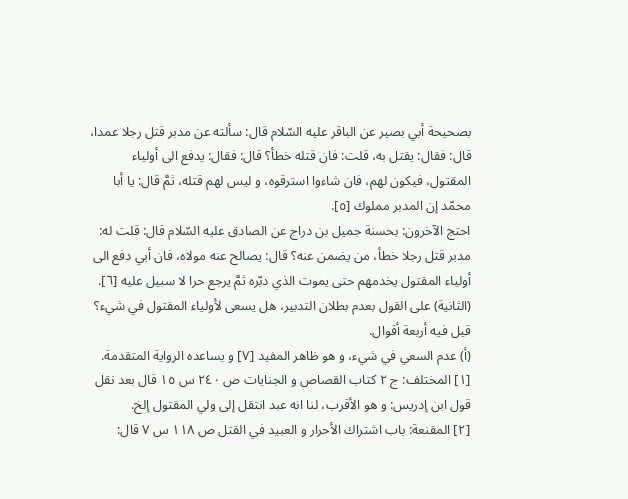بصحيحة أبي بصير عن الباقر عليه السّلام قال: سألته عن مدبر قتل رجلا عمدا، قال: فقال: يقتل به، قلت: فان قتله خطأ؟ قال: فقال: يدفع الى أولياء المقتول، فيكون لهم، فان شاءوا استرقوه، و ليس لهم قتله، ثمَّ قال: يا أبا محمّد إن المدبر مملوك [٥].
احتج الآخرون: بحسنة جميل بن دراج عن الصادق عليه السّلام قال: قلت له:
مدبر قتل رجلا خطأ، من يضمن عنه؟ قال: يصالح عنه مولاه، فان أبي دفع الى أولياء المقتول يخدمهم حتى يموت الذي دبّره ثمَّ يرجع حرا لا سبيل عليه [٦].
(الثانية) على القول بعدم بطلان التدبير، هل يسعى لأولياء المقتول في شيء؟
قيل فيه أربعة أقوال.
(أ) عدم السعي في شيء، و هو ظاهر المفيد [٧] و يساعده الرواية المتقدمة.
[١] المختلف: ج ٢ كتاب القصاص و الجنايات ص ٢٤٠ س ١٥ قال بعد نقل قول ابن إدريس: و هو الأقرب، لنا انه عبد انتقل إلى ولي المقتول إلخ.
[٢] المقنعة: باب اشتراك الأحرار و العبيد في القتل ص ١١٨ س ٧ قال: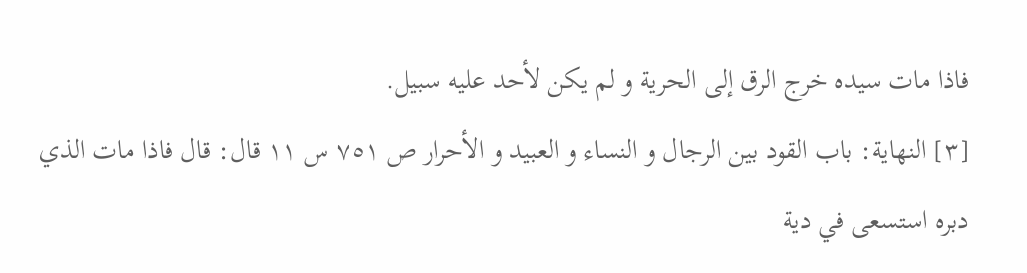فاذا مات سيده خرج الرق إلى الحرية و لم يكن لأحد عليه سبيل.
[٣] النهاية: باب القود بين الرجال و النساء و العبيد و الأحرار ص ٧٥١ س ١١ قال: قال فاذا مات الذي دبره استسعى في دية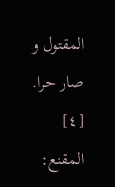المقتول و صار حرا.
[٤] المقنع: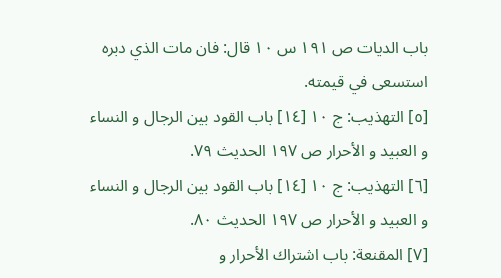باب الديات ص ١٩١ س ١٠ قال: فان مات الذي دبره استسعى في قيمته.
[٥] التهذيب: ج ١٠ [١٤] باب القود بين الرجال و النساء و العبيد و الأحرار ص ١٩٧ الحديث ٧٩.
[٦] التهذيب: ج ١٠ [١٤] باب القود بين الرجال و النساء و العبيد و الأحرار ص ١٩٧ الحديث ٨٠.
[٧] المقنعة: باب اشتراك الأحرار و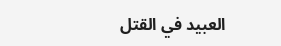العبيد في القتل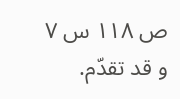ص ١١٨ س ٧ و قد تقدّم.